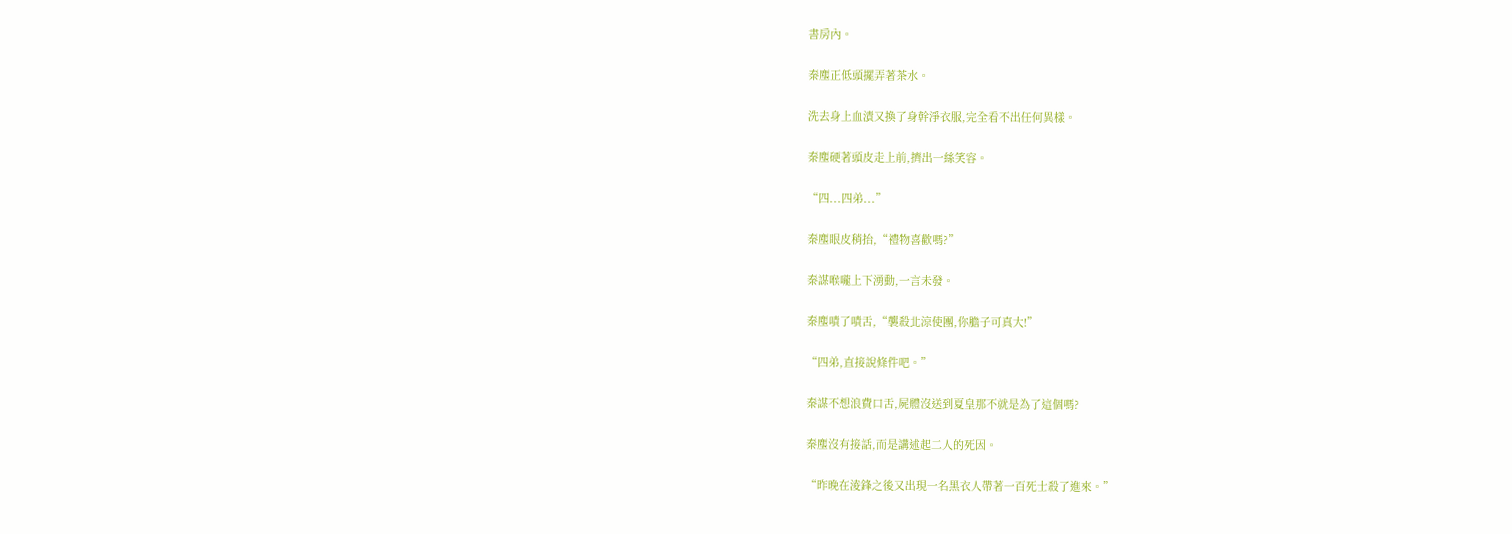書房內。

秦塵正低頭擺弄著茶水。

洗去身上血漬又換了身幹淨衣服,完全看不出任何異樣。

秦塵硬著頭皮走上前,擠出一絲笑容。

“四...四弟...”

秦塵眼皮稍抬,“禮物喜歡嗎?”

秦謀喉嚨上下湧動,一言未發。

秦塵嘖了嘖舌,“襲殺北涼使團,你膽子可真大!”

“四弟,直接說條件吧。”

秦謀不想浪費口舌,屍體沒送到夏皇那不就是為了這個嗎?

秦塵沒有接話,而是講述起二人的死因。

“昨晚在淩鋒之後又出現一名黑衣人帶著一百死士殺了進來。”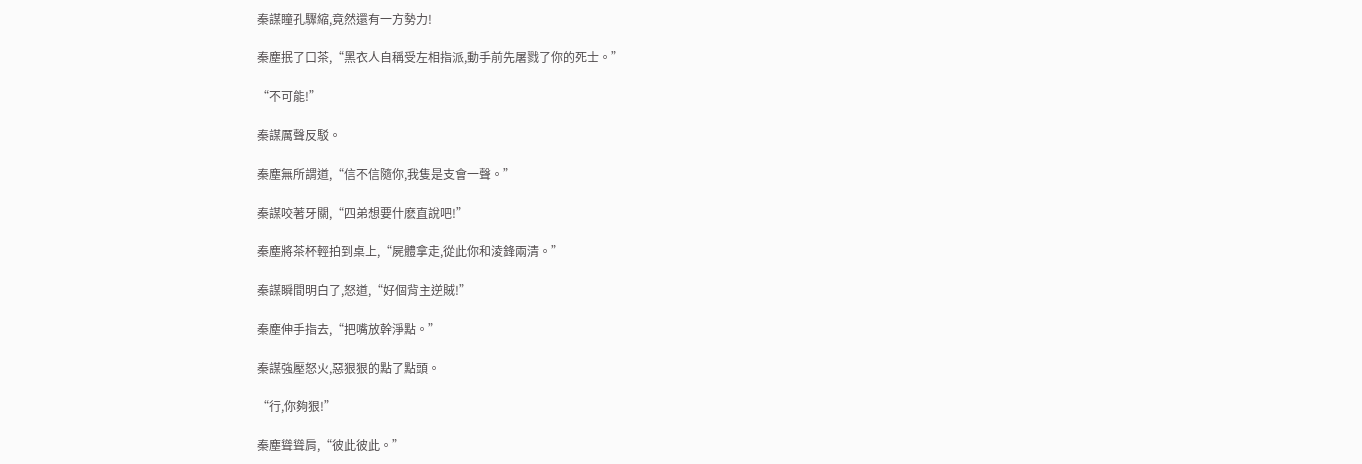秦謀瞳孔驟縮,竟然還有一方勢力!

秦塵抿了口茶,“黑衣人自稱受左相指派,動手前先屠戮了你的死士。”

“不可能!”

秦謀厲聲反駁。

秦塵無所謂道,“信不信隨你,我隻是支會一聲。”

秦謀咬著牙關,“四弟想要什麽直說吧!”

秦塵將茶杯輕拍到桌上,“屍體拿走,從此你和淩鋒兩清。”

秦謀瞬間明白了,怒道,“好個背主逆賊!”

秦塵伸手指去,“把嘴放幹淨點。”

秦謀強壓怒火,惡狠狠的點了點頭。

“行,你夠狠!”

秦塵聳聳肩,“彼此彼此。”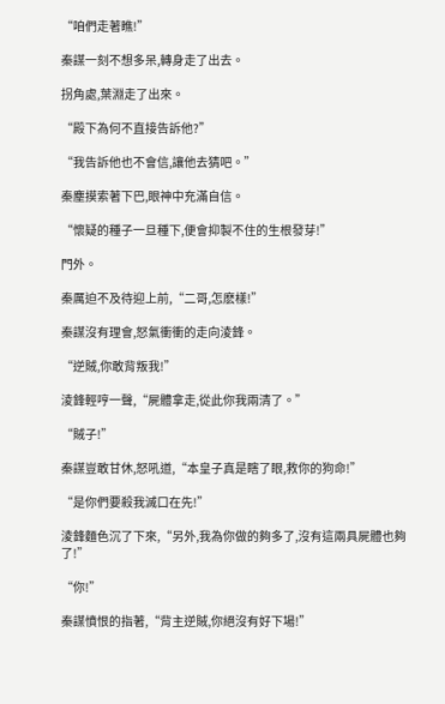“咱們走著瞧!”

秦謀一刻不想多呆,轉身走了出去。

拐角處,葉淵走了出來。

“殿下為何不直接告訴他?”

“我告訴他也不會信,讓他去猜吧。”

秦塵摸索著下巴,眼神中充滿自信。

“懷疑的種子一旦種下,便會抑製不住的生根發芽!”

門外。

秦厲迫不及待迎上前,“二哥,怎麽樣!”

秦謀沒有理會,怒氣衝衝的走向淩鋒。

“逆賊,你敢背叛我!”

淩鋒輕哼一聲,“屍體拿走,從此你我兩清了。”

“賊子!”

秦謀豈敢甘休,怒吼道,“本皇子真是瞎了眼,救你的狗命!”

“是你們要殺我滅口在先!”

淩鋒麵色沉了下來,“另外,我為你做的夠多了,沒有這兩具屍體也夠了!”

“你!”

秦謀憤恨的指著,“背主逆賊,你絕沒有好下場!”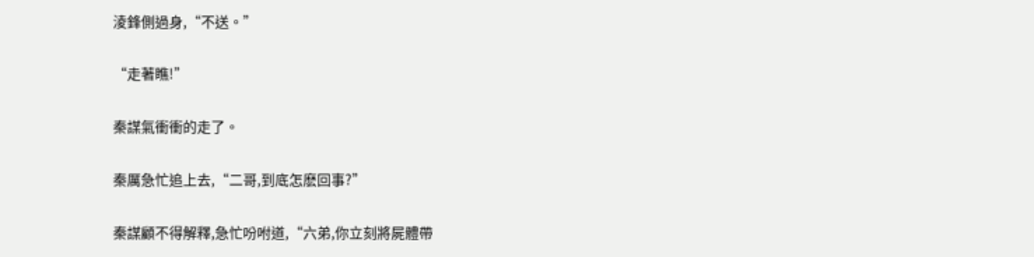淩鋒側過身,“不送。”

“走著瞧!”

秦謀氣衝衝的走了。

秦厲急忙追上去,“二哥,到底怎麽回事?”

秦謀顧不得解釋,急忙吩咐道,“六弟,你立刻將屍體帶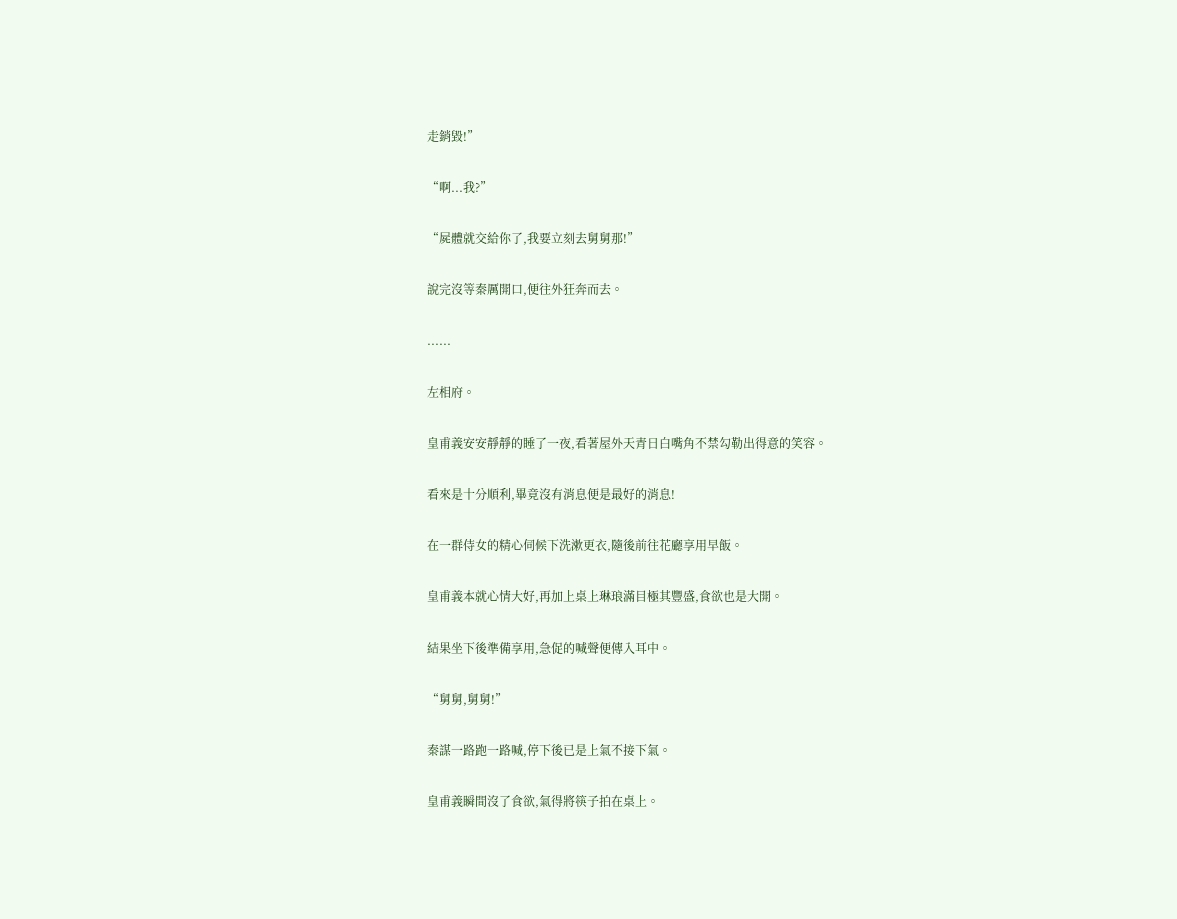走銷毀!”

“啊...我?”

“屍體就交給你了,我要立刻去舅舅那!”

說完沒等秦厲開口,便往外狂奔而去。

......

左相府。

皇甫義安安靜靜的睡了一夜,看著屋外天青日白嘴角不禁勾勒出得意的笑容。

看來是十分順利,畢竟沒有消息便是最好的消息!

在一群侍女的精心伺候下洗漱更衣,隨後前往花廳享用早飯。

皇甫義本就心情大好,再加上桌上琳琅滿目極其豐盛,食欲也是大開。

結果坐下後準備享用,急促的喊聲便傳入耳中。

“舅舅,舅舅!”

秦謀一路跑一路喊,停下後已是上氣不接下氣。

皇甫義瞬間沒了食欲,氣得將筷子拍在桌上。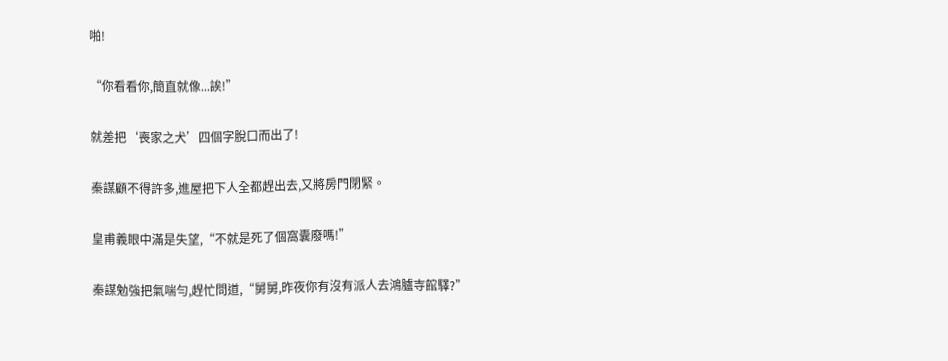啪!

“你看看你,簡直就像...誒!”

就差把‘喪家之犬’四個字脫口而出了!

秦謀顧不得許多,進屋把下人全都趕出去,又將房門閉緊。

皇甫義眼中滿是失望,“不就是死了個窩囊廢嗎!”

秦謀勉強把氣喘勻,趕忙問道,“舅舅,昨夜你有沒有派人去鴻臚寺館驛?”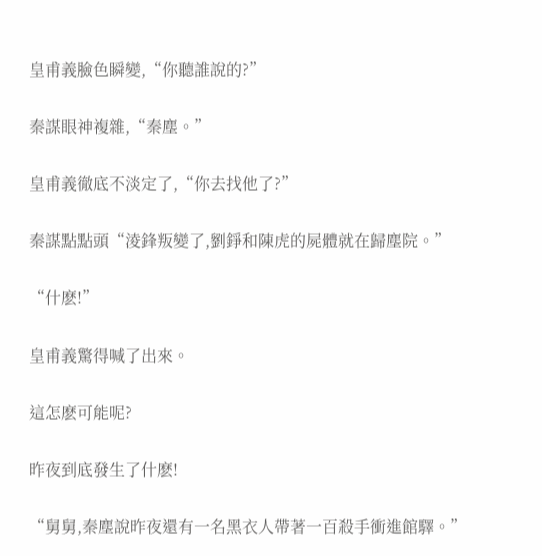皇甫義臉色瞬變,“你聽誰說的?”

秦謀眼神複雜,“秦塵。”

皇甫義徹底不淡定了,“你去找他了?”

秦謀點點頭“淩鋒叛變了,劉錚和陳虎的屍體就在歸塵院。”

“什麽!”

皇甫義驚得喊了出來。

這怎麽可能呢?

昨夜到底發生了什麽!

“舅舅,秦塵說昨夜還有一名黑衣人帶著一百殺手衝進館驛。”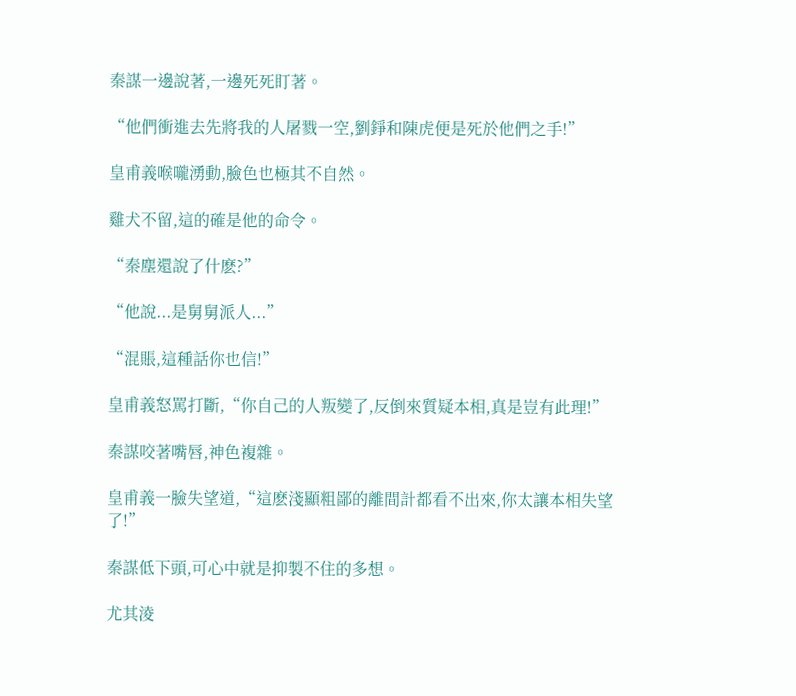秦謀一邊說著,一邊死死盯著。

“他們衝進去先將我的人屠戮一空,劉錚和陳虎便是死於他們之手!”

皇甫義喉嚨湧動,臉色也極其不自然。

雞犬不留,這的確是他的命令。

“秦塵還說了什麽?”

“他說...是舅舅派人...”

“混賬,這種話你也信!”

皇甫義怒罵打斷,“你自己的人叛變了,反倒來質疑本相,真是豈有此理!”

秦謀咬著嘴唇,神色複雜。

皇甫義一臉失望道,“這麽淺顯粗鄙的離間計都看不出來,你太讓本相失望了!”

秦謀低下頭,可心中就是抑製不住的多想。

尤其淩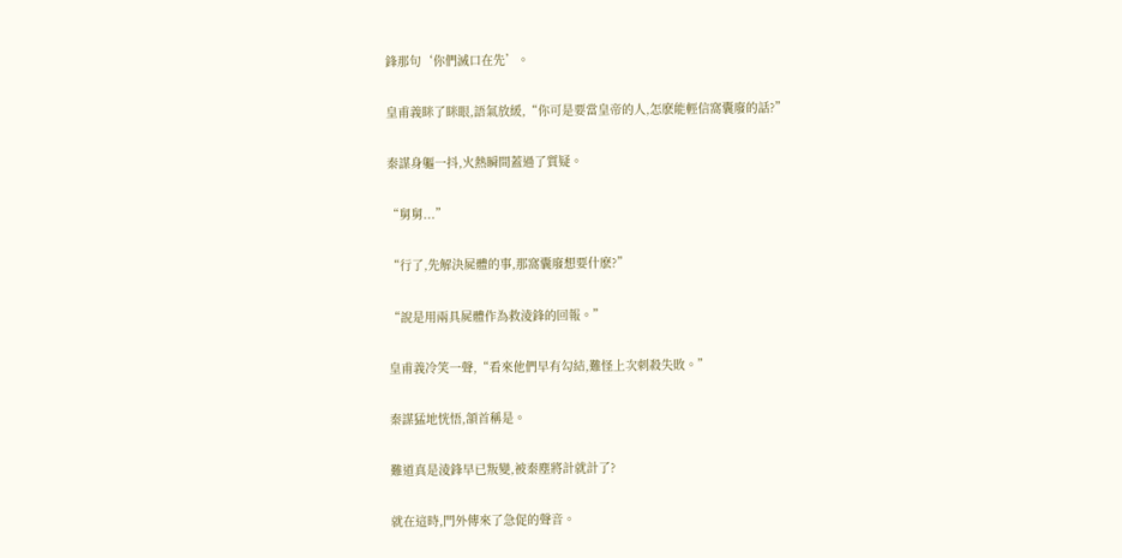鋒那句‘你們滅口在先’。

皇甫義眯了眯眼,語氣放緩,“你可是要當皇帝的人,怎麽能輕信窩囊廢的話?”

秦謀身軀一抖,火熱瞬間蓋過了質疑。

“舅舅...”

“行了,先解決屍體的事,那窩囊廢想要什麽?”

“說是用兩具屍體作為救淩鋒的回報。”

皇甫義冷笑一聲,“看來他們早有勾結,難怪上次刺殺失敗。”

秦謀猛地恍悟,頷首稱是。

難道真是淩鋒早已叛變,被秦塵將計就計了?

就在這時,門外傳來了急促的聲音。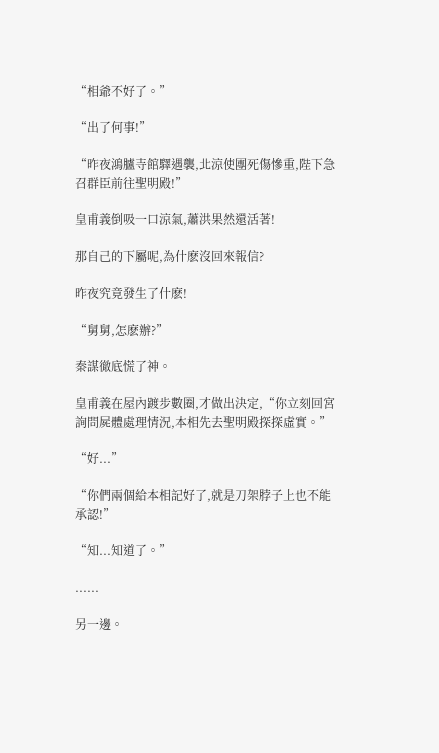“相爺不好了。”

“出了何事!”

“昨夜鴻臚寺館驛遇襲,北涼使團死傷慘重,陛下急召群臣前往聖明殿!”

皇甫義倒吸一口涼氣,蕭洪果然還活著!

那自己的下屬呢,為什麽沒回來報信?

昨夜究竟發生了什麽!

“舅舅,怎麽辦?”

秦謀徹底慌了神。

皇甫義在屋內踱步數圈,才做出決定,“你立刻回宮詢問屍體處理情況,本相先去聖明殿探探虛實。”

“好...”

“你們兩個給本相記好了,就是刀架脖子上也不能承認!”

“知...知道了。”

......

另一邊。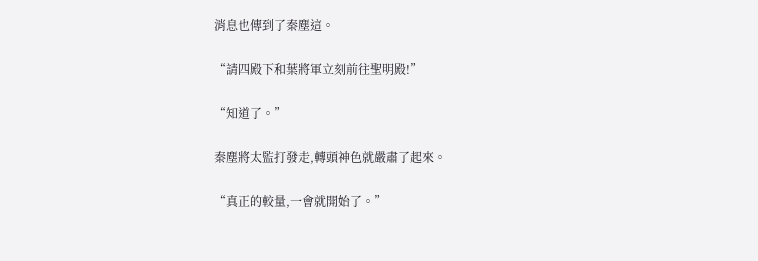消息也傳到了秦塵這。

“請四殿下和葉將軍立刻前往聖明殿!”

“知道了。”

秦塵將太監打發走,轉頭神色就嚴肅了起來。

“真正的較量,一會就開始了。”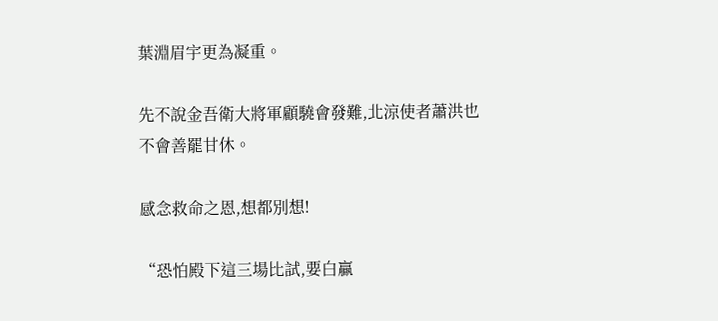葉淵眉宇更為凝重。

先不說金吾衛大將軍顧驍會發難,北涼使者蕭洪也不會善罷甘休。

感念救命之恩,想都別想!

“恐怕殿下這三場比試,要白贏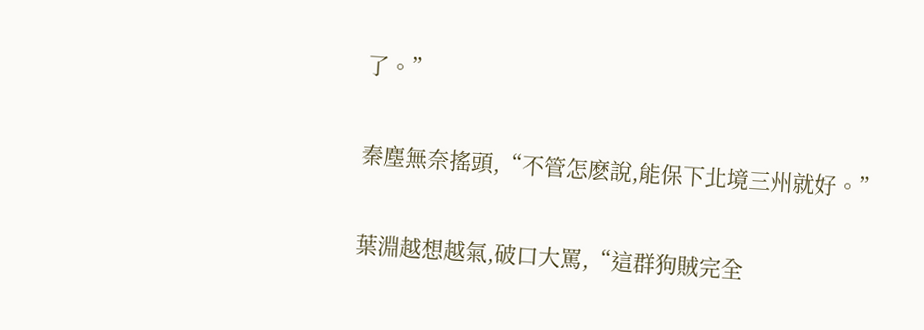了。”

秦塵無奈搖頭,“不管怎麽說,能保下北境三州就好。”

葉淵越想越氣,破口大罵,“這群狗賊完全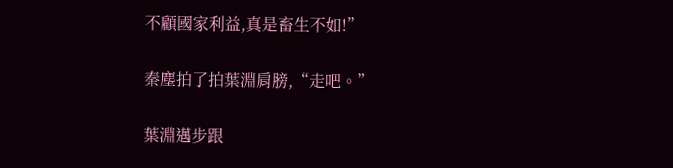不顧國家利益,真是畜生不如!”

秦塵拍了拍葉淵肩膀,“走吧。”

葉淵邁步跟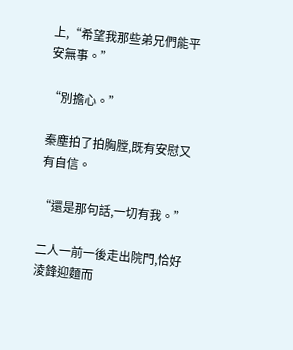上,“希望我那些弟兄們能平安無事。”

“別擔心。”

秦塵拍了拍胸膛,既有安慰又有自信。

“還是那句話,一切有我。”

二人一前一後走出院門,恰好淩鋒迎麵而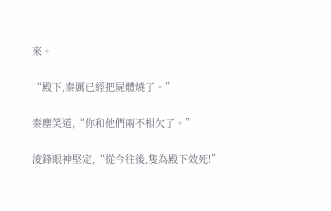來。

“殿下,秦厲已經把屍體燒了。”

秦塵笑道,“你和他們兩不相欠了。”

淩鋒眼神堅定,“從今往後,隻為殿下效死!”